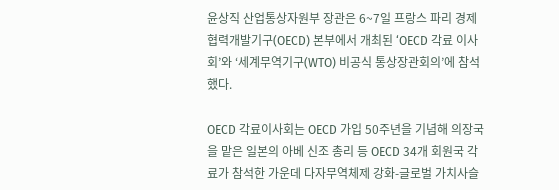윤상직 산업통상자원부 장관은 6~7일 프랑스 파리 경제협력개발기구(OECD) 본부에서 개최된 ‘OECD 각료 이사회’와 ‘세계무역기구(WTO) 비공식 통상장관회의’에 참석했다.

OECD 각료이사회는 OECD 가입 50주년을 기념해 의장국을 맡은 일본의 아베 신조 총리 등 OECD 34개 회원국 각료가 참석한 가운데 다자무역체제 강화-글로벌 가치사슬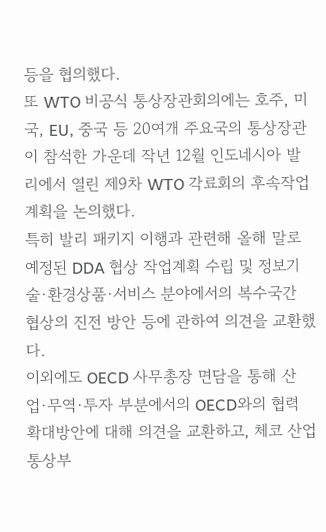등을 협의했다.
또 WTO 비공식 통상장관회의에는 호주, 미국, EU, 중국 등 20여개 주요국의 통상장관이 참석한 가운데 작년 12월 인도네시아 발리에서 열린 제9차 WTO 각료회의 후속작업 계획을 논의했다.
특히 발리 패키지 이행과 관련해 올해 말로 예정된 DDA 협상 작업계획 수립 및 정보기술·환경상품·서비스 분야에서의 복수국간 협상의 진전 방안 등에 관하여 의견을 교환했다.
이외에도 OECD 사무총장 면담을 통해 산업·무역·투자 부분에서의 OECD와의 협력 확대방안에 대해 의견을 교환하고, 체코 산업통상부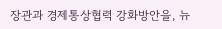장관과 경제통상협력 강화방안을, 뉴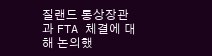질랜드 통상장관과 FTA 체결에 대해 논의했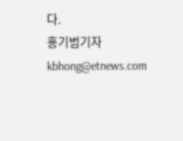다.
홍기범기자 kbhong@etnews.com